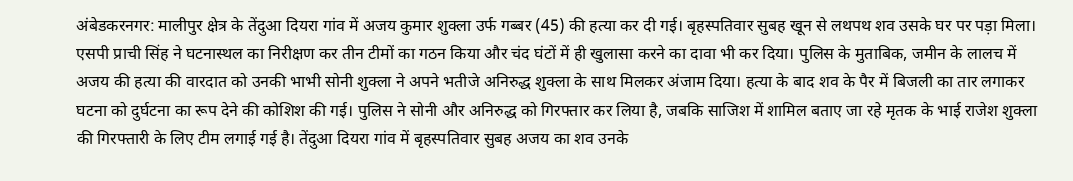अंबेडकरनगर: मालीपुर क्षेत्र के तेंदुआ दियरा गांव में अजय कुमार शुक्ला उर्फ गब्बर (45) की हत्या कर दी गई। बृहस्पतिवार सुबह खून से लथपथ शव उसके घर पर पड़ा मिला। एसपी प्राची सिंह ने घटनास्थल का निरीक्षण कर तीन टीमों का गठन किया और चंद घंटों में ही खुलासा करने का दावा भी कर दिया। पुलिस के मुताबिक, जमीन के लालच में अजय की हत्या की वारदात को उनकी भाभी सोनी शुक्ला ने अपने भतीजे अनिरुद्ध शुक्ला के साथ मिलकर अंजाम दिया। हत्या के बाद शव के पैर में बिजली का तार लगाकर घटना को दुर्घटना का रूप देने की कोशिश की गई। पुलिस ने सोनी और अनिरुद्ध को गिरफ्तार कर लिया है, जबकि साजिश में शामिल बताए जा रहे मृतक के भाई राजेश शुक्ला की गिरफ्तारी के लिए टीम लगाई गई है। तेंदुआ दियरा गांव में बृहस्पतिवार सुबह अजय का शव उनके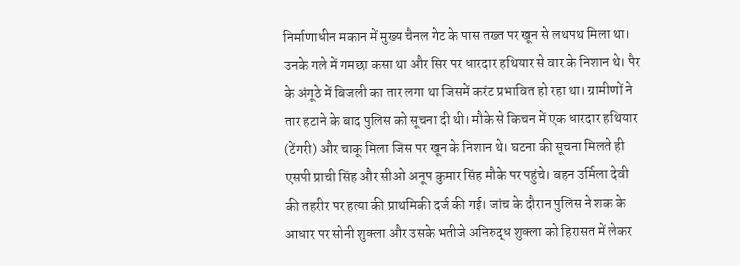निर्माणाधीन मकान में मुख्य चैनल गेट के पास तख्त पर खून से लथपथ मिला था। उनके गले में गमछा कसा था और सिर पर धारदार हथियार से वार के निशान थे। पैर के अंगूठे में बिजली का तार लगा था जिसमें करंट प्रभावित हो रहा था। ग्रामीणों ने तार हटाने के बाद पुलिस को सूचना दी थी। मौके से किचन में एक धारदार हथियार (टेंगरी) और चाकू मिला जिस पर खून के निशान थे। घटना की सूचना मिलते ही एसपी प्राची सिंह और सीओ अनूप कुमार सिंह मौके पर पहुंचे। बहन उर्मिला देवी की तहरीर पर हत्या की प्राथमिकी दर्ज की गई। जांच के दौरान पुलिस ने शक के आधार पर सोनी शुक्ला और उसके भतीजे अनिरुद्ध शुक्ला को हिरासत में लेकर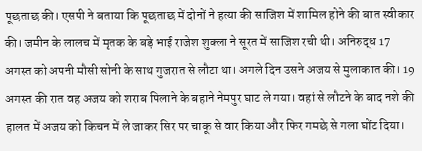पूछताछ की। एसपी ने बताया कि पूछताछ में दोनों ने हत्या की साजिश में शामिल होने की बात स्वीकार की। जमीन के लालच में मृतक के बड़े भाई राजेश शुक्ला ने सूरत में साजिश रची थी। अनिरुद्ध 17 अगस्त को अपनी मौसी सोनी के साथ गुजरात से लौटा था। अगले दिन उसने अजय से मुलाकात की। 19 अगस्त की रात वह अजय को शराब पिलाने के बहाने नेमपुर घाट ले गया। वहां से लौटने के बाद नशे की हालत में अजय को किचन में ले जाकर सिर पर चाकू से वार किया और फिर गमछे से गला घोंट दिया।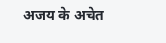अजय के अचेत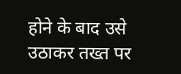होने के बाद उसे उठाकर तख्त पर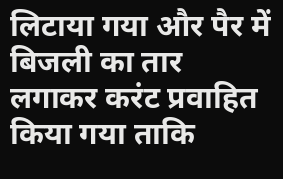लिटाया गया और पैर में बिजली का तार लगाकर करंट प्रवाहित किया गया ताकि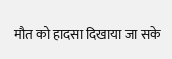मौत को हादसा दिखाया जा सके